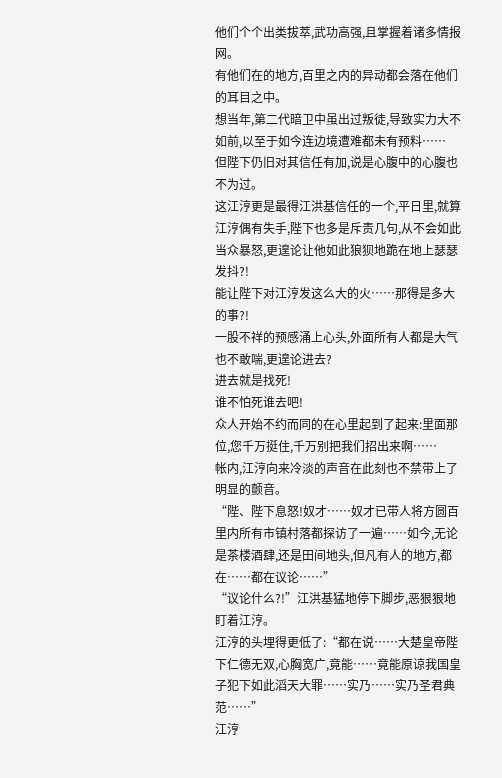他们个个出类拔萃,武功高强,且掌握着诸多情报网。
有他们在的地方,百里之内的异动都会落在他们的耳目之中。
想当年,第二代暗卫中虽出过叛徒,导致实力大不如前,以至于如今连边境遭难都未有预料……
但陛下仍旧对其信任有加,说是心腹中的心腹也不为过。
这江涥更是最得江洪基信任的一个,平日里,就算江涥偶有失手,陛下也多是斥责几句,从不会如此当众暴怒,更遑论让他如此狼狈地跪在地上瑟瑟发抖?!
能让陛下对江涥发这么大的火……那得是多大的事?!
一股不祥的预感涌上心头,外面所有人都是大气也不敢喘,更遑论进去?
进去就是找死!
谁不怕死谁去吧!
众人开始不约而同的在心里起到了起来:里面那位,您千万挺住,千万别把我们招出来啊……
帐内,江涥向来冷淡的声音在此刻也不禁带上了明显的颤音。
“陛、陛下息怒!奴才……奴才已带人将方圆百里内所有市镇村落都探访了一遍……如今,无论是茶楼酒肆,还是田间地头,但凡有人的地方,都在……都在议论……”
“议论什么?!”江洪基猛地停下脚步,恶狠狠地盯着江涥。
江涥的头埋得更低了:“都在说……大楚皇帝陛下仁德无双,心胸宽广,竟能……竟能原谅我国皇子犯下如此滔天大罪……实乃……实乃圣君典范……”
江涥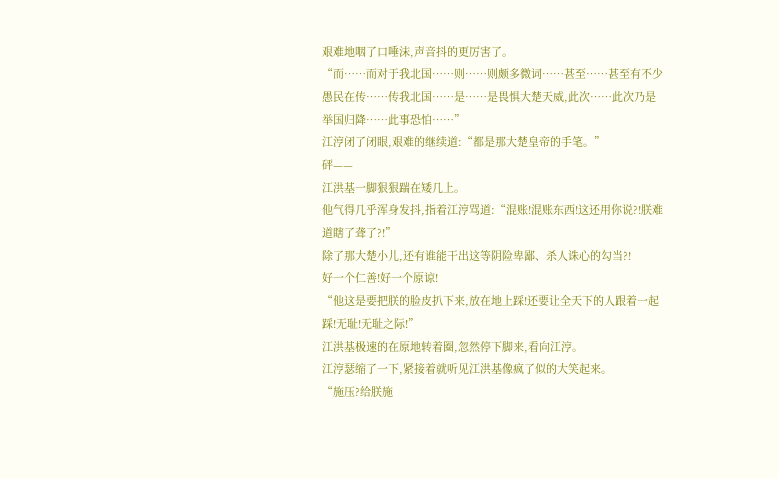艰难地咽了口唾沫,声音抖的更厉害了。
“而……而对于我北国……则……则颇多微词……甚至……甚至有不少愚民在传……传我北国……是……是畏惧大楚天威,此次……此次乃是举国归降……此事恐怕……”
江涥闭了闭眼,艰难的继续道:“都是那大楚皇帝的手笔。”
砰——
江洪基一脚狠狠踹在矮几上。
他气得几乎浑身发抖,指着江涥骂道:“混账!混账东西!这还用你说?!朕难道瞎了聋了?!”
除了那大楚小儿,还有谁能干出这等阴险卑鄙、杀人诛心的勾当?!
好一个仁善!好一个原谅!
“他这是要把朕的脸皮扒下来,放在地上踩!还要让全天下的人跟着一起踩!无耻!无耻之际!”
江洪基极速的在原地转着圈,忽然停下脚来,看向江涥。
江涥瑟缩了一下,紧接着就听见江洪基像疯了似的大笑起来。
“施压?给朕施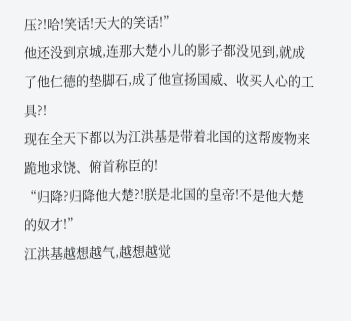压?!哈!笑话!天大的笑话!”
他还没到京城,连那大楚小儿的影子都没见到,就成了他仁德的垫脚石,成了他宣扬国威、收买人心的工具?!
现在全天下都以为江洪基是带着北国的这帮废物来跪地求饶、俯首称臣的!
“归降?归降他大楚?!朕是北国的皇帝!不是他大楚的奴才!”
江洪基越想越气,越想越觉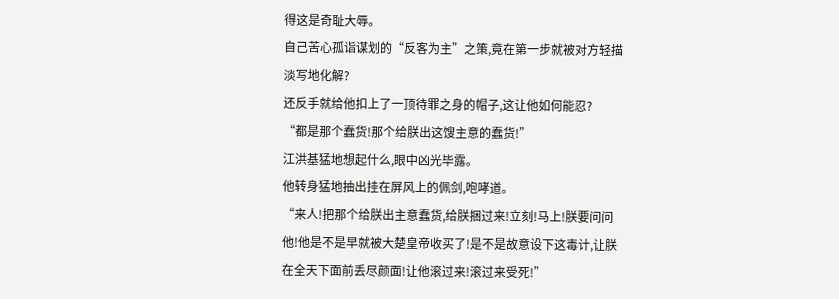得这是奇耻大辱。
自己苦心孤诣谋划的“反客为主”之策,竟在第一步就被对方轻描淡写地化解?
还反手就给他扣上了一顶待罪之身的帽子,这让他如何能忍?
“都是那个蠢货!那个给朕出这馊主意的蠢货!”
江洪基猛地想起什么,眼中凶光毕露。
他转身猛地抽出挂在屏风上的佩剑,咆哮道。
“来人!把那个给朕出主意蠢货,给朕捆过来!立刻!马上!朕要问问他!他是不是早就被大楚皇帝收买了!是不是故意设下这毒计,让朕在全天下面前丢尽颜面!让他滚过来!滚过来受死!”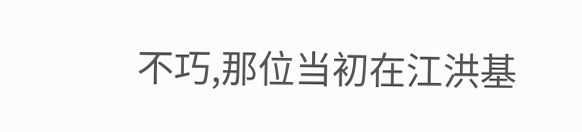不巧,那位当初在江洪基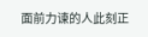面前力谏的人此刻正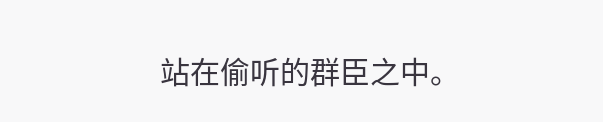站在偷听的群臣之中。